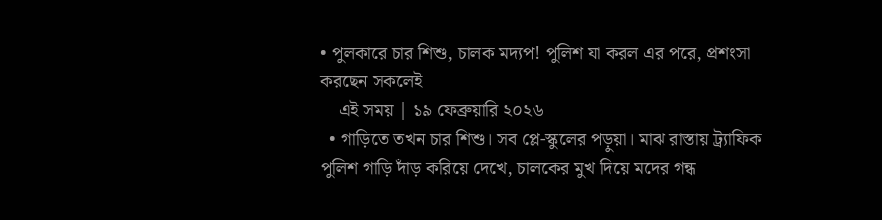• পুলকারে চার শিশু, চালক মদ্যপ! পুলিশ যা করল এর পরে, প্রশংসা করছেন সকলেই
    এই সময় | ১৯ ফেব্রুয়ারি ২০২৬
  • গাড়িতে তখন চার শিশু। সব প্লে-স্কুলের পড়ুয়া। মাঝ রাস্তায় ট্র্যাফিক পুলিশ গাড়ি দাঁড় করিয়ে দেখে, চালকের মুখ দিয়ে মদের গন্ধ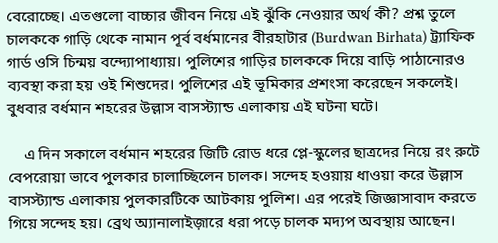বেরোচ্ছে। এতগুলো বাচ্চার জীবন নিয়ে এই ঝুঁকি নেওয়ার অর্থ কী? প্রশ্ন তুলে চালককে গাড়ি থেকে নামান পূর্ব বর্ধমানের বীরহাটার (Burdwan Birhata) ট্র্যাফিক গার্ড ওসি চিন্ময় বন্দ্যোপাধ্যায়। পুলিশের গাড়ির চালককে দিয়ে বাড়ি পাঠানোরও ব্যবস্থা করা হয় ওই শিশুদের। পুলিশের এই ভূমিকার প্রশংসা করেছেন সকলেই। বুধবার বর্ধমান শহরের উল্লাস বাসস্ট্যান্ড এলাকায় এই ঘটনা ঘটে।

    এ দিন সকালে বর্ধমান শহরের জিটি রোড ধরে প্লে-স্কুলের ছাত্রদের নিয়ে রং রুটে বেপরোয়া ভাবে পুলকার চালাচ্ছিলেন চালক। সন্দেহ হওয়ায় ধাওয়া করে উল্লাস বাসস্ট্যান্ড এলাকায় পুলকারটিকে আটকায় পুলিশ। এর পরেই জিজ্ঞাসাবাদ করতে গিয়ে সন্দেহ হয়। ব্রেথ অ্যানালাইজ়ারে ধরা পড়ে চালক মদ্যপ অবস্থায় আছেন।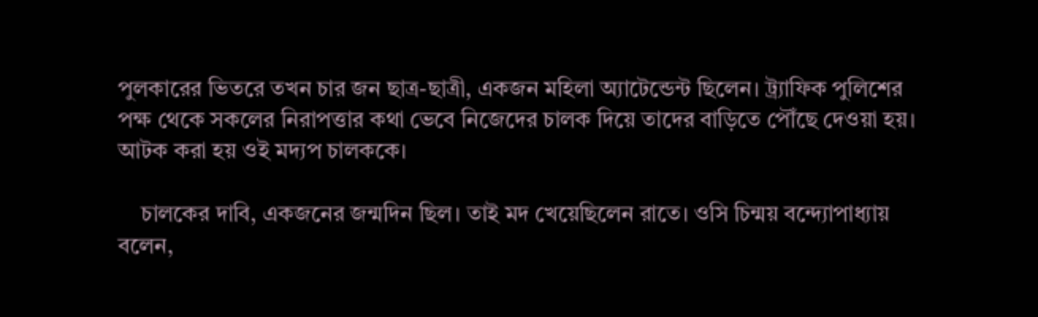পুলকারের ভিতরে তখন চার জন ছাত্র-ছাত্রী, একজন মহিলা অ্যাটেন্ডেন্ট ছিলেন। ট্র্যাফিক পুলিশের পক্ষ থেকে সকলের নিরাপত্তার কথা ভেবে নিজেদের চালক দিয়ে তাদের বাড়িতে পৌঁছে দেওয়া হয়। আটক করা হয় ওই মদ্যপ চালককে।

    চালকের দাবি, একজনের জন্মদিন ছিল। তাই মদ খেয়েছিলেন রাতে। ওসি চিন্ময় বন্দ্যোপাধ্যায় বলেন,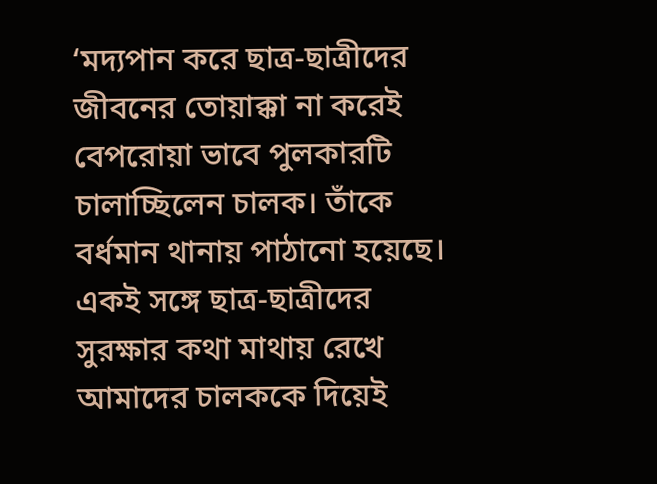‘মদ্যপান করে ছাত্র-ছাত্রীদের জীবনের তোয়াক্কা না করেই বেপরোয়া ভাবে পুলকারটি চালাচ্ছিলেন চালক। তাঁকে বর্ধমান থানায় পাঠানো হয়েছে। একই সঙ্গে ছাত্র-ছাত্রীদের সুরক্ষার কথা মাথায় রেখে আমাদের চালককে দিয়েই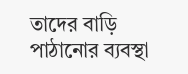তাদের বাড়ি পাঠানোর ব্যবস্থা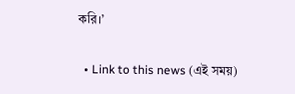করি।’

  • Link to this news (এই সময়)